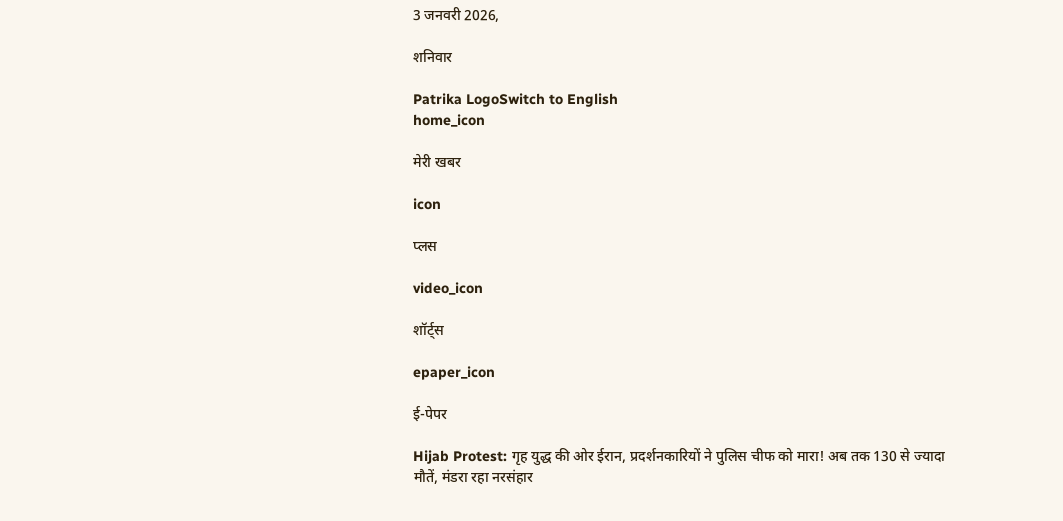3 जनवरी 2026,

शनिवार

Patrika LogoSwitch to English
home_icon

मेरी खबर

icon

प्लस

video_icon

शॉर्ट्स

epaper_icon

ई-पेपर

Hijab Protest: गृह युद्ध की ओर ईरान, प्रदर्शनकारियों ने पुलिस चीफ को मारा! अब तक 130 से ज्यादा मौतें, मंडरा रहा नरसंहार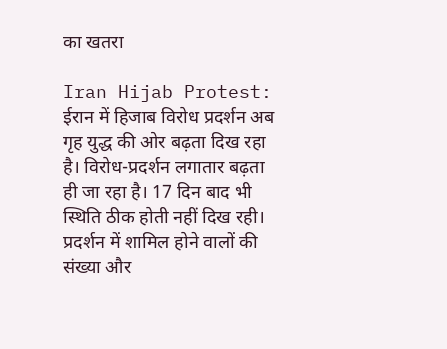का खतरा

Iran Hijab Protest: ईरान में हिजाब विरोध प्रदर्शन अब गृह युद्ध की ओर बढ़ता दिख रहा है। विरोध-प्रदर्शन लगातार बढ़ता ही जा रहा है। 17 दिन बाद भी स्थिति ठीक होती नहीं दिख रही। प्रदर्शन में शामिल होने वालों की संख्या और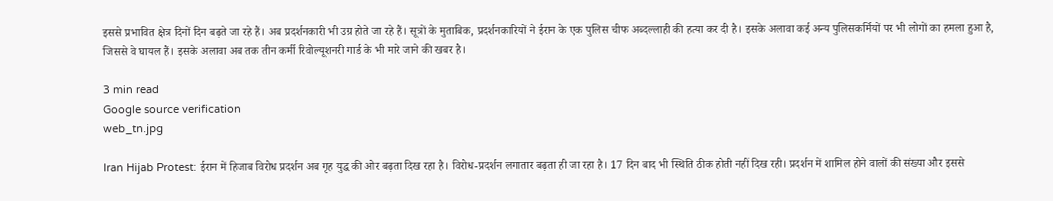इससे प्रभावित क्षेत्र दिनों दिन बढ़ते जा रहे हैं। अब प्रदर्शनकारी भी उग्र होते जा रहे हैं। सूत्रों के मुताबिक, प्रदर्शनकारियों ने ईरान के एक पुलिस चीफ अब्दल्लाही की हत्या कर दी है। इसके अलावा कई अन्य पुलिसकर्मियों पर भी लोगों का हमला हुआ है, जिससे वे घायल हैं। इसके अलावा अब तक तीन कर्मी रिवोल्यूशनरी गार्ड के भी मारे जाने की खबर है।

3 min read
Google source verification
web_tn.jpg

Iran Hijab Protest: ईरान में हिजाब विरोध प्रदर्शन अब गृह युद्ध की ओर बढ़ता दिख रहा है। विरोध-प्रदर्शन लगातार बढ़ता ही जा रहा है। 17 दिन बाद भी स्थिति ठीक होती नहीं दिख रही। प्रदर्शन में शामिल होने वालों की संख्या और इससे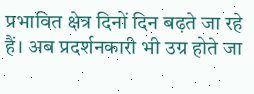प्रभावित क्षेत्र दिनों दिन बढ़ते जा रहे हैं। अब प्रदर्शनकारी भी उग्र होते जा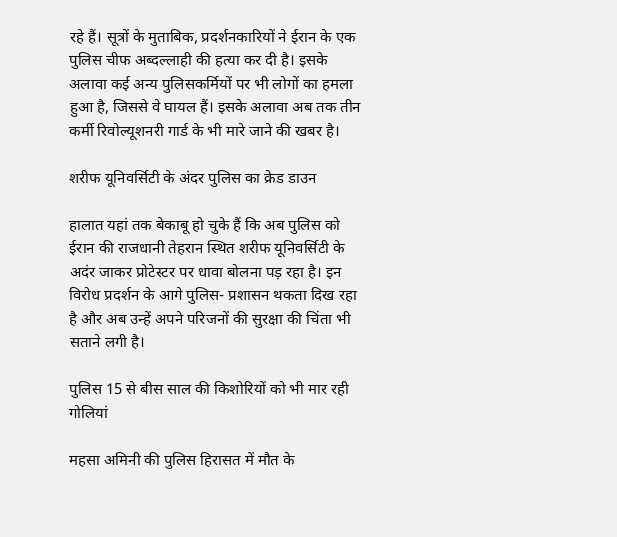रहे हैं। सूत्रों के मुताबिक, प्रदर्शनकारियों ने ईरान के एक पुलिस चीफ अब्दल्लाही की हत्या कर दी है। इसके अलावा कई अन्य पुलिसकर्मियों पर भी लोगों का हमला हुआ है, जिससे वे घायल हैं। इसके अलावा अब तक तीन कर्मी रिवोल्यूशनरी गार्ड के भी मारे जाने की खबर है।

शरीफ यूनिवर्सिटी के अंदर पुलिस का क्रेड डाउन

हालात यहां तक बेकाबू हो चुके हैं कि अब पुलिस को ईरान की राजधानी तेहरान स्थित शरीफ यूनिवर्सिटी के अदंर जाकर प्रोटेस्टर पर धावा बोलना पड़ रहा है। इन विरोध प्रदर्शन के आगे पुलिस- प्रशासन थकता दिख रहा है और अब उन्हें अपने परिजनों की सुरक्षा की चिंता भी सताने लगी है।

पुलिस 15 से बीस साल की किशोरियों को भी मार रही गोलियां

महसा अमिनी की पुलिस हिरासत में मौत के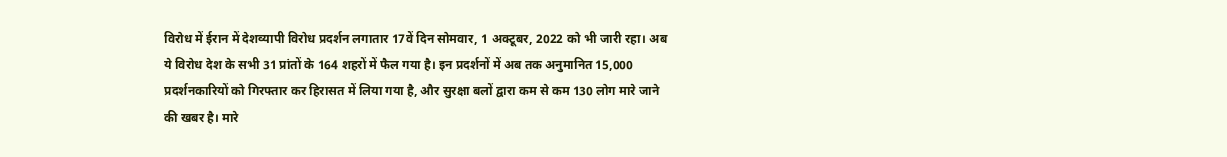विरोध में ईरान में देशव्यापी विरोध प्रदर्शन लगातार 17वें दिन सोमवार, 1 अक्टूबर, 2022 को भी जारी रहा। अब ये विरोध देश के सभी 31 प्रांतों के 164 शहरों में फैल गया है। इन प्रदर्शनों में अब तक अनुमानित 15,000 प्रदर्शनकारियों को गिरफ्तार कर हिरासत में लिया गया है, और सुरक्षा बलों द्वारा कम से कम 130 लोग मारे जाने की खबर है। मारे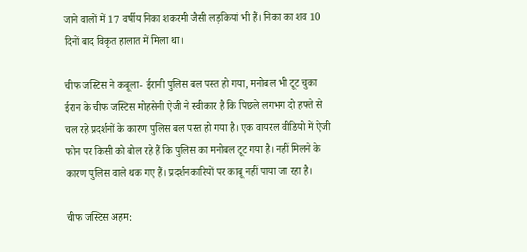जाने वालों में 17 वर्षीय निका शकरमी जैसी लड़कियां भी हैं। निका का शव 10 दिनों बाद विकृत हालात में मिला था।

चीफ जस्टिस ने कबूला- ईरानी पुलिस बल पस्त हो गया, मनोबल भी टूट चुका
ईरान के चीफ जस्टिस मोहसेनी ऐजी ने स्वीकार है कि पिछले लगभग दो हफ्ते से चल रहे प्रदर्शनों के कारण पुलिस बल पस्त हो गया है। एक वायरल वीडियो में ऐजी फोन पर किसी को बोल रहे हैं कि पुलिस का मनोबल टूट गया है। नहीं मिलने के कारण पुलिस वाले थक गए हैं। प्रदर्शनकारियों पर काबू नहीं पाया जा रहा है।

चीफ जस्टिस अहम: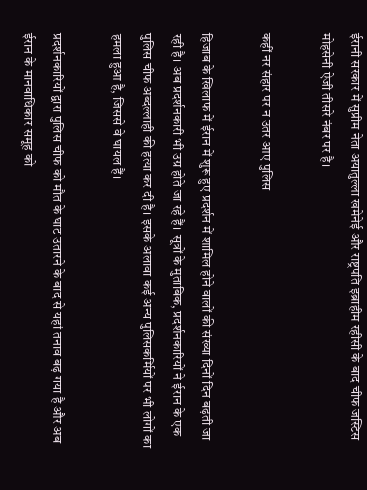ईरानी सरकार में सुप्रीम नेता अयातुल्ला खमेनेई और राष्ट्रपति इब्राहीम रहीसी के बाद चीफ जस्टिस मोहसेनी ऐजी तीसरे नंबर पर है।

कहीं नर संहार पर न उतर आए पुलिस

हिजाब के खिलाफ में ईरान में शुरू हुए प्रदर्शन में शामिल होने वालों की संख्या दिनों दिन बढ़ती जा रही है। अब प्रदर्शनकारी भी उग्र होते जा रहे हैं। सूत्रों के मुताबिक, प्रदर्शनकारियों ने ईरान के एक पुलिस चीफ अब्दल्लाही की हत्या कर दी है। इसके अलावा कई अन्य पुलिसकर्मियों पर भी लोगों का हमला हुआ है, जिससे वे घायल हैं।

प्रदर्शनकारियों द्वारा पुलिस चीफ को मौत के घाट उतारने के बाद से यहां तनाव बढ़ गया है और अब ईरान के मानवाधिकार समूह को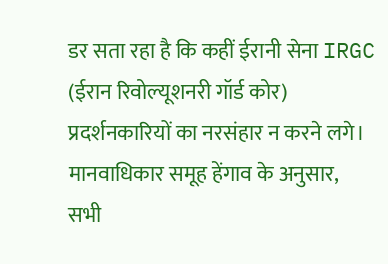डर सता रहा है कि कहीं ईरानी सेना IRGC (ईरान रिवोल्यूशनरी गॉर्ड कोर) प्रदर्शनकारियों का नरसंहार न करने लगे। मानवाधिकार समूह हेंगाव के अनुसार, सभी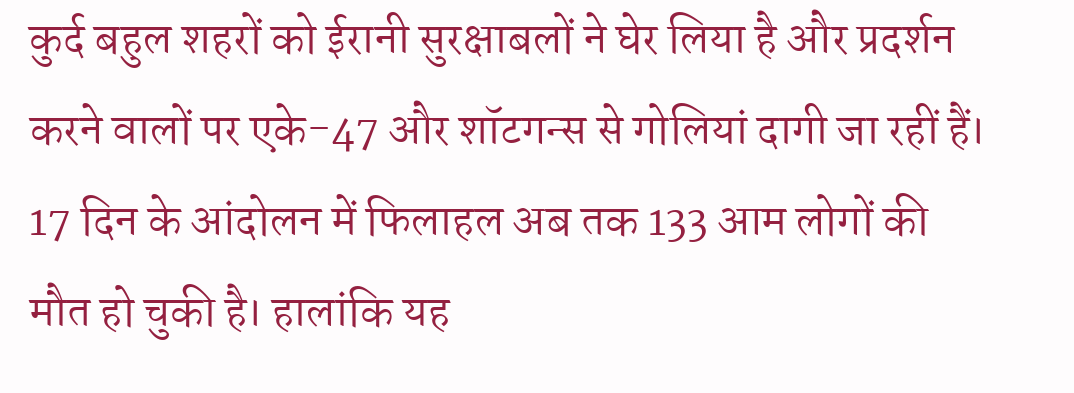कुर्द बहुल शहरों को ईरानी सुरक्षाबलों ने घेर लिया है और प्रदर्शन करने वालों पर एके-47 और शॉटगन्स से गोलियां दागी जा रहीं हैं। 17 दिन के आंदोलन में फिलाहल अब तक 133 आम लोगों की मौत हो चुकी है। हालांकि यह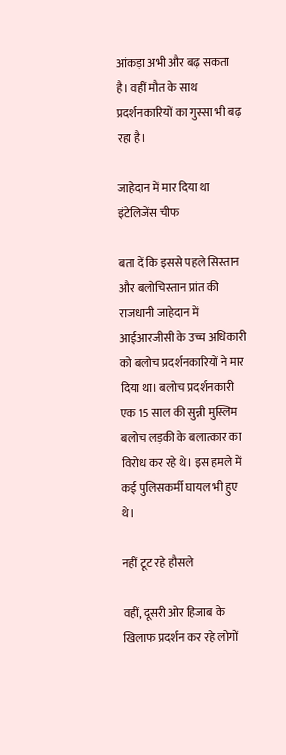आंकड़ा अभी और बढ़ सकता है। वहीं मौत के साथ प्रदर्शनकारियों का गुस्सा भी बढ़ रहा है।

जाहेदान में मार दिया था इंटेलिजेंस चीफ

बता दें कि इससे पहले सिस्तान और बलोचिस्तान प्रांत की राजधानी जाहेदान में आईआरजीसी के उच्च अधिकारी को बलोच प्रदर्शनकारियों ने मार दिया था। बलोच प्रदर्शनकारी एक 15 साल की सुन्नी मुस्लिम बलोच लड़की के बलात्कार का विरोध कर रहे थे। इस हमले में कई पुलिसकर्मी घायल भी हुए थे।

नहीं टूट रहे हौसले

वहीं, दूसरी ओर हिजाब के खिलाफ प्रदर्शन कर रहे लोगों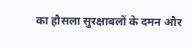का हौसला सुरक्षाबलों के दमन और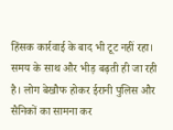हिंसक कार्रवाई के बाद भी टूट नहीं रहा। समय के साथ और भीड़ बढ़ती ही जा रही है। लोग बेखौफ होकर ईरानी पुलिस और सैनिकों का सामना कर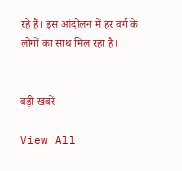रहे हैं। इस आंदोलन में हर वर्ग के लोगों का साथ मिल रहा है।


बड़ी खबरें

View All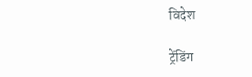विदेश

ट्रेंडिंग